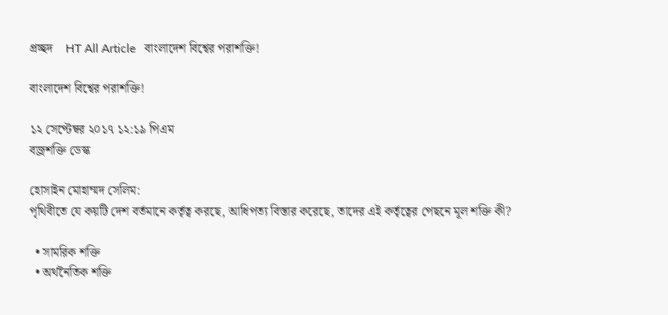প্রচ্ছদ    HT All Article   বাংলাদেশ বিশ্বের পরাশক্তি!

বাংলাদেশ বিশ্বের পরাশক্তি!

১২ সেপ্টেম্বর ২০১৭ ১২:১৯ পিএম
বজ্রশক্তি ডেস্ক

হোসাইন মোহাম্মদ সেলিম:
পৃথিবীতে যে কয়টি দেশ বর্তমানে কর্তৃত্ব করছে, আধিপত্য বিস্তার করেছে, তাদের এই কর্তৃত্বের পেছনে মূল শক্তি কী?

  • সামরিক শক্তি
  • অর্থনৈতিক শক্তি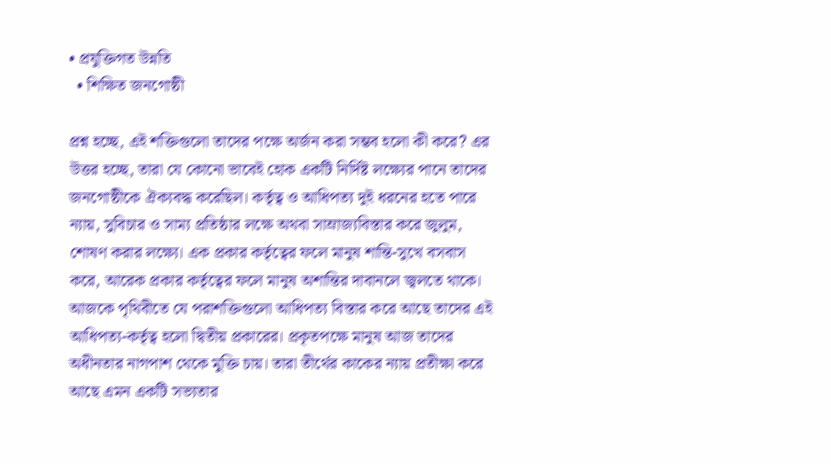• প্রযুক্তিগত উন্নতি
  • শিক্ষিত জনগোষ্ঠী

প্রশ্ন হচ্ছে, এই শক্তিগুলো তাদের পক্ষে অর্জন করা সম্ভব হলো কী করে? এর উত্তর হচ্ছে, তারা যে কোনো ভাবেই হোক একটি নির্দিষ্ট লক্ষ্যের পানে তাদের জনগোষ্ঠীকে ঐক্যবদ্ধ করেছিল। কর্তৃত্ব ও আধিপত্য দুই ধরনের হতে পারে  ন্যায়, সুবিচার ও সাম্য প্রতিষ্ঠার লক্ষে অথবা সাম্রাজ্যবিস্তার করে জুলুম, শোষণ করার লক্ষ্যে। এক প্রকার কর্তৃত্বের ফলে মানুষ শান্তি-সুখে বসবাস করে, আরেক প্রকার কর্তৃত্বের ফলে মানুষ অশান্তির দাবানলে জ্বলতে থাকে।
আজকে পৃথিবীতে যে পরাশক্তিগুলো আধিপত্য বিস্তার করে আছে তাদের এই আধিপত্য-কর্তৃত্ব হলো দ্বিতীয় প্রকারের। প্রকৃতপক্ষে মানুষ আজ তাদের অধীনতার নাগপাশ থেকে মুক্তি চায়। তারা তীর্থের কাকের ন্যায় প্রতীক্ষা করে আছে এমন একটি সভ্যতার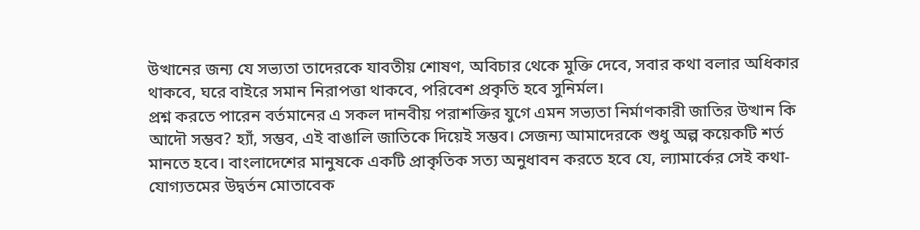উত্থানের জন্য যে সভ্যতা তাদেরকে যাবতীয় শোষণ, অবিচার থেকে মুক্তি দেবে, সবার কথা বলার অধিকার থাকবে, ঘরে বাইরে সমান নিরাপত্তা থাকবে, পরিবেশ প্রকৃতি হবে সুনির্মল।
প্রশ্ন করতে পারেন বর্তমানের এ সকল দানবীয় পরাশক্তির যুগে এমন সভ্যতা নির্মাণকারী জাতির উত্থান কি আদৌ সম্ভব? হ্যাঁ, সম্ভব, এই বাঙালি জাতিকে দিয়েই সম্ভব। সেজন্য আমাদেরকে শুধু অল্প কয়েকটি শর্ত মানতে হবে। বাংলাদেশের মানুষকে একটি প্রাকৃতিক সত্য অনুধাবন করতে হবে যে, ল্যামার্কের সেই কথা-  যোগ্যতমের উদ্বর্তন মোতাবেক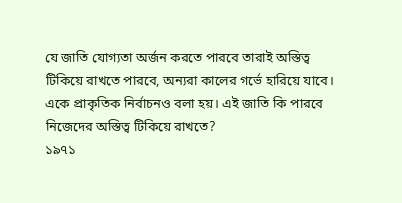যে জাতি যোগ্যতা অর্জন করতে পারবে তারাই অস্তিত্ব টিকিয়ে রাখতে পারবে, অন্যরা কালের গর্ভে হারিয়ে যাবে। একে প্রাকৃতিক নির্বাচনও বলা হয়। এই জাতি কি পারবে নিজেদের অস্তিত্ব টিকিয়ে রাখতে?
১৯৭১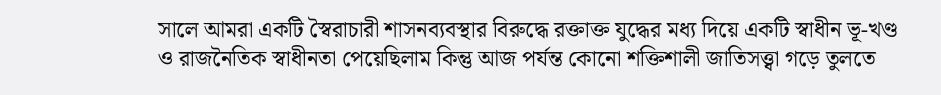সালে আমরা একটি স্বৈরাচারী শাসনব্যবস্থার বিরুদ্ধে রক্তাক্ত যুদ্ধের মধ্য দিয়ে একটি স্বাধীন ভূ-খণ্ড ও রাজনৈতিক স্বাধীনতা পেয়েছিলাম কিন্তু আজ পর্যন্ত কোনো শক্তিশালী জাতিসত্ত্বা গড়ে তুলতে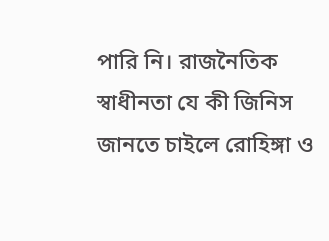পারি নি। রাজনৈতিক স্বাধীনতা যে কী জিনিস জানতে চাইলে রোহিঙ্গা ও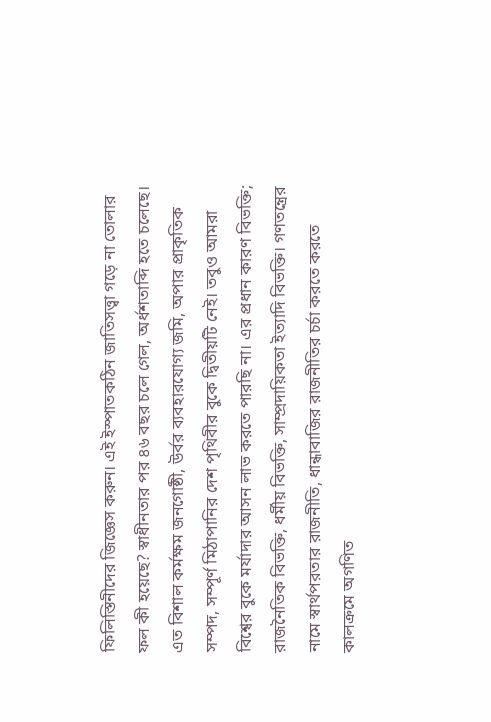ফিলিস্তিনীদের জিজ্ঞেস করুন। এই ইস্পাতকঠিন জাতিসত্ত্বা গড়ে না তোলার ফল কী হয়েছে? স্বাধীনতার পর ৪৬ বছর চলে গেল, অর্ধশতাব্দি হতে চলেছে। এত বিশাল কর্মক্ষম জনগোষ্ঠী, উর্বর ব্যবহারযোগ্য জমি, অপার প্রাকৃতিক সম্পদ, সম্পূর্ণ মিঠাপানির দেশ পৃথিবীর বুকে দ্বিতীয়টি নেই। তবুও আমরা বিশ্বের বুকে মর্যাদার আসন লাভ করতে পারছি না। এর প্রধান কারণ বিভক্তি; রাজনৈতিক বিভক্তি, ধর্মীয় বিভক্তি, সাম্প্রদায়িকতা ইত্যাদি বিভক্তি। গণতন্ত্রের নামে স্বার্থপরতার রাজনীতি, ধান্ধাবাজির রাজনীতির চর্চা করতে করতে কালক্রমে অগণিত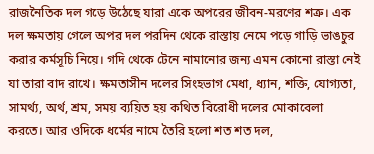রাজনৈতিক দল গড়ে উঠেছে যারা একে অপরের জীবন-মরণের শত্রু। এক দল ক্ষমতায় গেলে অপর দল পরদিন থেকে রাস্তায় নেমে পড়ে গাড়ি ভাঙচুর করার কর্মসূচি নিয়ে। গদি থেকে টেনে নামানোর জন্য এমন কোনো রাস্তা নেই যা তারা বাদ রাখে। ক্ষমতাসীন দলের সিংহভাগ মেধা, ধ্যান, শক্তি, যোগ্যতা, সামর্থ্য, অর্থ, শ্রম, সময় ব্যয়িত হয় কথিত বিরোধী দলের মোকাবেলা করতে। আর ওদিকে ধর্মের নামে তৈরি হলো শত শত দল,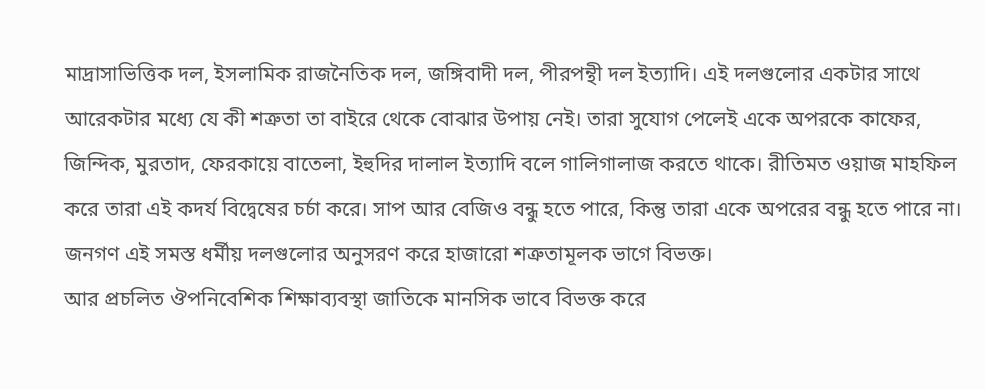মাদ্রাসাভিত্তিক দল, ইসলামিক রাজনৈতিক দল, জঙ্গিবাদী দল, পীরপন্থী দল ইত্যাদি। এই দলগুলোর একটার সাথে আরেকটার মধ্যে যে কী শত্রুতা তা বাইরে থেকে বোঝার উপায় নেই। তারা সুযোগ পেলেই একে অপরকে কাফের, জিন্দিক, মুরতাদ, ফেরকায়ে বাতেলা, ইহুদির দালাল ইত্যাদি বলে গালিগালাজ করতে থাকে। রীতিমত ওয়াজ মাহফিল করে তারা এই কদর্য বিদ্বেষের চর্চা করে। সাপ আর বেজিও বন্ধু হতে পারে, কিন্তু তারা একে অপরের বন্ধু হতে পারে না। জনগণ এই সমস্ত ধর্মীয় দলগুলোর অনুসরণ করে হাজারো শত্রুতামূলক ভাগে বিভক্ত।
আর প্রচলিত ঔপনিবেশিক শিক্ষাব্যবস্থা জাতিকে মানসিক ভাবে বিভক্ত করে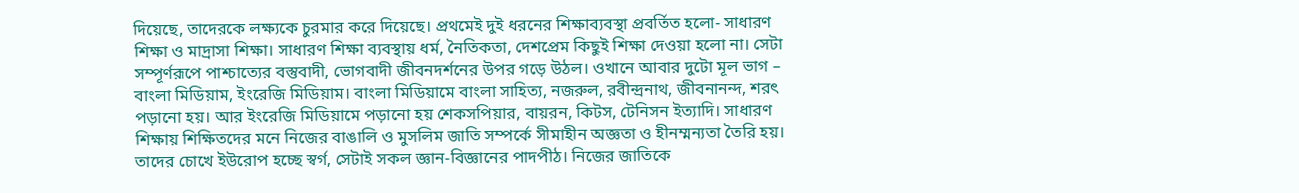দিয়েছে, তাদেরকে লক্ষ্যকে চুরমার করে দিয়েছে। প্রথমেই দুই ধরনের শিক্ষাব্যবস্থা প্রবর্তিত হলো- সাধারণ শিক্ষা ও মাদ্রাসা শিক্ষা। সাধারণ শিক্ষা ব্যবস্থায় ধর্ম, নৈতিকতা, দেশপ্রেম কিছুই শিক্ষা দেওয়া হলো না। সেটা সম্পূর্ণরূপে পাশ্চাত্যের বস্তুবাদী, ভোগবাদী জীবনদর্শনের উপর গড়ে উঠল। ওখানে আবার দুটো মূল ভাগ – বাংলা মিডিয়াম, ইংরেজি মিডিয়াম। বাংলা মিডিয়ামে বাংলা সাহিত্য, নজরুল, রবীন্দ্রনাথ, জীবনানন্দ, শরৎ পড়ানো হয়। আর ইংরেজি মিডিয়ামে পড়ানো হয় শেকসপিয়ার, বায়রন, কিটস, টেনিসন ইত্যাদি। সাধারণ শিক্ষায় শিক্ষিতদের মনে নিজের বাঙালি ও মুসলিম জাতি সম্পর্কে সীমাহীন অজ্ঞতা ও হীনম্মন্যতা তৈরি হয়। তাদের চোখে ইউরোপ হচ্ছে স্বর্গ, সেটাই সকল জ্ঞান-বিজ্ঞানের পাদপীঠ। নিজের জাতিকে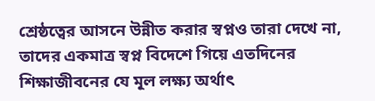শ্রেষ্ঠত্বের আসনে উন্নীত করার স্বপ্নও তারা দেখে না, তাদের একমাত্র স্বপ্ন বিদেশে গিয়ে এতদিনের শিক্ষাজীবনের যে মূল লক্ষ্য অর্থাৎ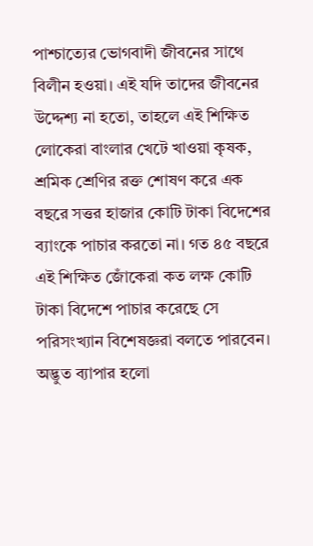পাশ্চাত্যের ভোগবাদী জীবনের সাথে বিলীন হওয়া। এই যদি তাদের জীবনের উদ্দেশ্য না হতো, তাহলে এই শিক্ষিত লোকেরা বাংলার খেটে খাওয়া কৃষক, শ্রমিক শ্রেণির রক্ত শোষণ করে এক বছরে সত্তর হাজার কোটি টাকা বিদেশের ব্যাংকে পাচার করতো না। গত ৪৫ বছরে এই শিক্ষিত জোঁকেরা কত লক্ষ কোটি টাকা বিদেশে পাচার করেছে সে পরিসংখ্যান বিশেষজ্ঞরা বলতে পারবেন। অদ্ভুত ব্যাপার হলো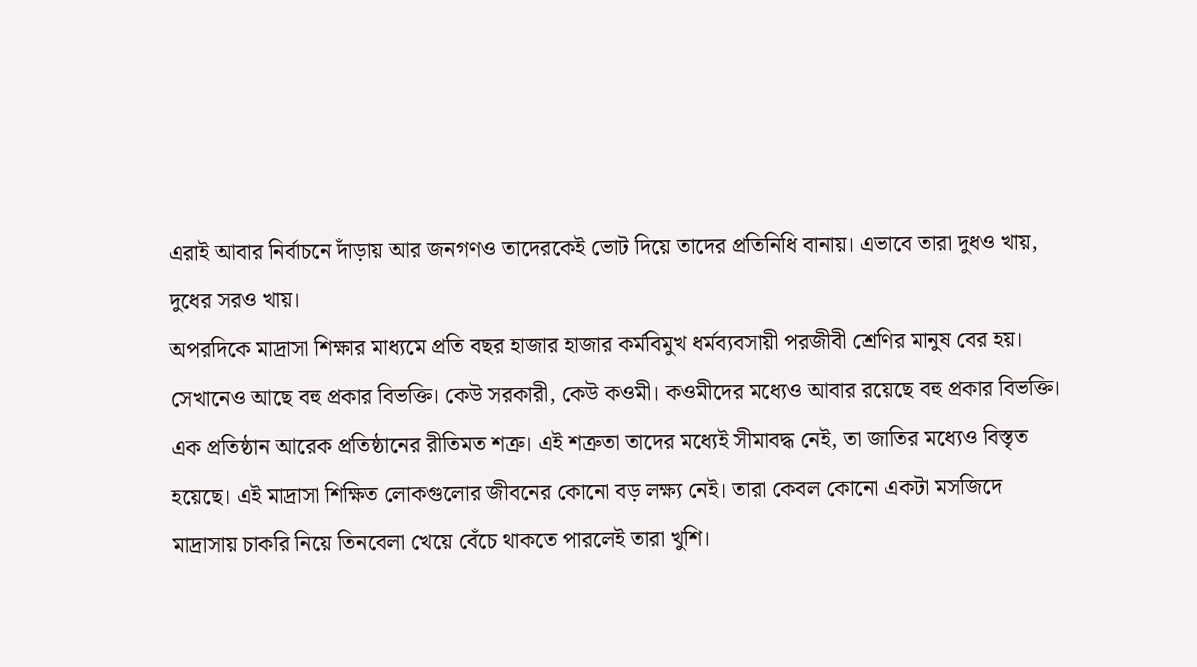এরাই আবার নির্বাচনে দাঁড়ায় আর জনগণও তাদেরকেই ভোট দিয়ে তাদের প্রতিনিধি বানায়। এভাবে তারা দুধও খায়, দুধের সরও খায়।
অপরদিকে মাদ্রাসা শিক্ষার মাধ্যমে প্রতি বছর হাজার হাজার কর্মবিমুখ ধর্মব্যবসায়ী পরজীবী শ্রেণির মানুষ বের হয়। সেখানেও আছে বহু প্রকার বিভক্তি। কেউ সরকারী, কেউ কওমী। কওমীদের মধ্যেও আবার রয়েছে বহু প্রকার বিভক্তি। এক প্রতিষ্ঠান আরেক প্রতিষ্ঠানের রীতিমত শত্রু। এই শত্রুতা তাদের মধ্যেই সীমাবদ্ধ নেই, তা জাতির মধ্যেও বিস্তৃত হয়েছে। এই মাদ্রাসা শিক্ষিত লোকগুলোর জীবনের কোনো বড় লক্ষ্য নেই। তারা কেবল কোনো একটা মসজিদে মাদ্রাসায় চাকরি নিয়ে তিনবেলা খেয়ে বেঁচে থাকতে পারলেই তারা খুশি।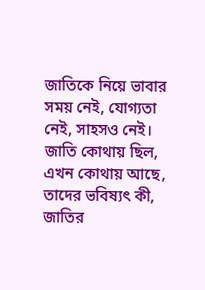জাতিকে নিয়ে ভাবার সময় নেই, যোগ্যতা নেই, সাহসও নেই। জাতি কোথায় ছিল, এখন কোথায় আছে, তাদের ভবিষ্যৎ কী, জাতির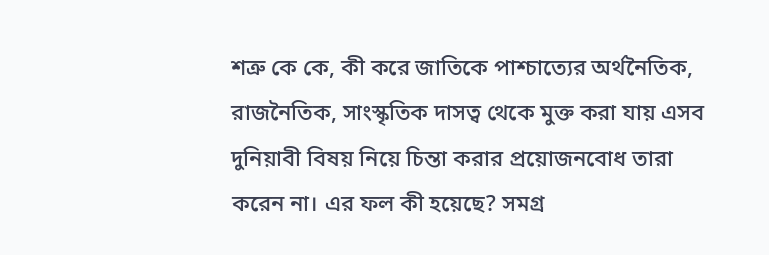শত্রু কে কে, কী করে জাতিকে পাশ্চাত্যের অর্থনৈতিক, রাজনৈতিক, সাংস্কৃতিক দাসত্ব থেকে মুক্ত করা যায় এসব দুনিয়াবী বিষয় নিয়ে চিন্তা করার প্রয়োজনবোধ তারা করেন না। এর ফল কী হয়েছে? সমগ্র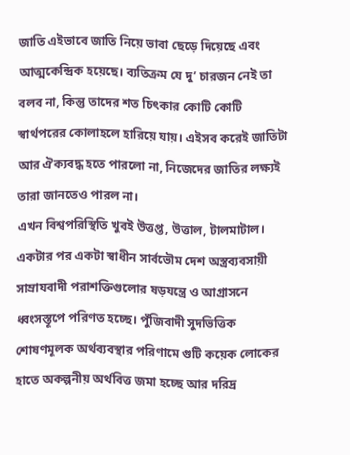জাতি এইভাবে জাতি নিয়ে ভাবা ছেড়ে দিয়েছে এবং আত্মকেন্দ্রিক হয়েছে। ব্যতিক্রম যে দু’ চারজন নেই তা বলব না, কিন্তু তাদের শত চিৎকার কোটি কোটি স্বার্থপরের কোলাহলে হারিয়ে যায়। এইসব করেই জাতিটা আর ঐক্যবদ্ধ হতে পারলো না, নিজেদের জাতির লক্ষ্যই তারা জানতেও পারল না।
এখন বিশ্বপরিস্থিতি খুবই উত্তপ্ত, উত্তাল, টালমাটাল। একটার পর একটা স্বাধীন সার্বভৌম দেশ অস্ত্রব্যবসায়ী সাম্রাযবাদী পরাশক্তিগুলোর ষড়যন্ত্রে ও আগ্রাসনে ধ্বংসস্তূপে পরিণত হচ্ছে। পুঁজিবাদী সুদভিত্তিক শোষণমূলক অর্থব্যবস্থার পরিণামে গুটি কয়েক লোকের হাতে অকল্পনীয় অর্থবিত্ত জমা হচ্ছে আর দরিদ্র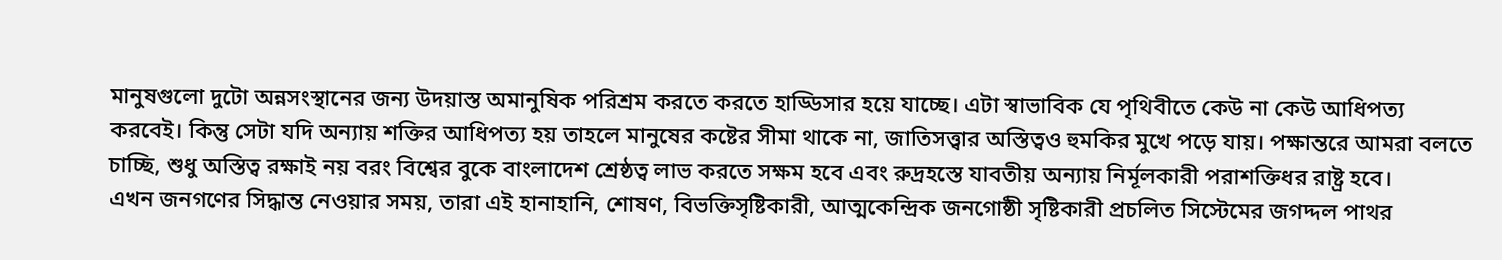মানুষগুলো দুটো অন্নসংস্থানের জন্য উদয়াস্ত অমানুষিক পরিশ্রম করতে করতে হাড্ডিসার হয়ে যাচ্ছে। এটা স্বাভাবিক যে পৃথিবীতে কেউ না কেউ আধিপত্য করবেই। কিন্তু সেটা যদি অন্যায় শক্তির আধিপত্য হয় তাহলে মানুষের কষ্টের সীমা থাকে না, জাতিসত্ত্বার অস্তিত্বও হুমকির মুখে পড়ে যায়। পক্ষান্তরে আমরা বলতে চাচ্ছি, শুধু অস্তিত্ব রক্ষাই নয় বরং বিশ্বের বুকে বাংলাদেশ শ্রেষ্ঠত্ব লাভ করতে সক্ষম হবে এবং রুদ্রহস্তে যাবতীয় অন্যায় নির্মূলকারী পরাশক্তিধর রাষ্ট্র হবে।
এখন জনগণের সিদ্ধান্ত নেওয়ার সময়, তারা এই হানাহানি, শোষণ, বিভক্তিসৃষ্টিকারী, আত্মকেন্দ্রিক জনগোষ্ঠী সৃষ্টিকারী প্রচলিত সিস্টেমের জগদ্দল পাথর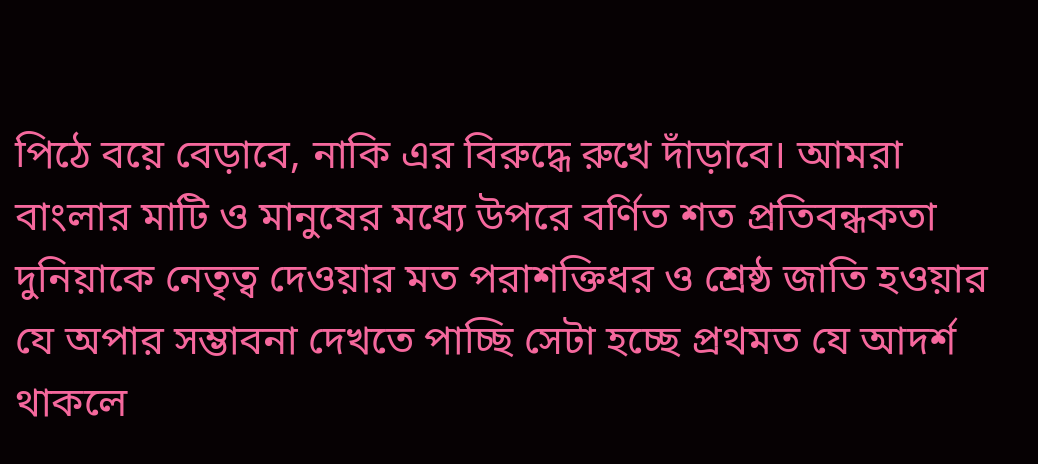পিঠে বয়ে বেড়াবে, নাকি এর বিরুদ্ধে রুখে দাঁড়াবে। আমরা বাংলার মাটি ও মানুষের মধ্যে উপরে বর্ণিত শত প্রতিবন্ধকতা দুনিয়াকে নেতৃত্ব দেওয়ার মত পরাশক্তিধর ও শ্রেষ্ঠ জাতি হওয়ার যে অপার সম্ভাবনা দেখতে পাচ্ছি সেটা হচ্ছে প্রথমত যে আদর্শ থাকলে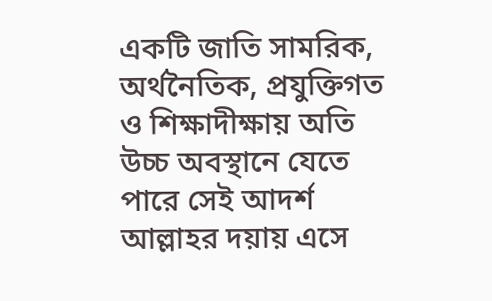একটি জাতি সামরিক, অর্থনৈতিক, প্রযুক্তিগত ও শিক্ষাদীক্ষায় অতি উচ্চ অবস্থানে যেতে পারে সেই আদর্শ আল্লাহর দয়ায় এসে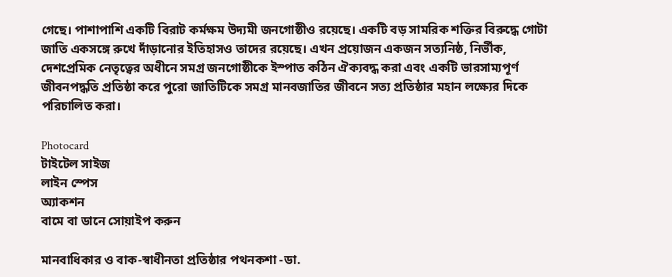গেছে। পাশাপাশি একটি বিরাট কর্মক্ষম উদ্যমী জনগোষ্ঠীও রয়েছে। একটি বড় সামরিক শক্তির বিরুদ্ধে গোটা জাতি একসঙ্গে রুখে দাঁড়ানোর ইতিহাসও তাদের রয়েছে। এখন প্রয়োজন একজন সত্যনিষ্ঠ, নির্ভীক, দেশপ্রেমিক নেতৃত্বের অধীনে সমগ্র জনগোষ্ঠীকে ইস্পাত কঠিন ঐক্যবদ্ধ করা এবং একটি ভারসাম্যপূর্ণ জীবনপদ্ধতি প্রতিষ্ঠা করে পুরো জাতিটিকে সমগ্র মানবজাতির জীবনে সত্য প্রতিষ্ঠার মহান লক্ষ্যের দিকে পরিচালিত করা।

Photocard
টাইটেল সাইজ
লাইন স্পেস
অ্যাকশন
বামে বা ডানে সোয়াইপ করুন

মানবাধিকার ও বাক-স্বাধীনতা প্রতিষ্ঠার পথনকশা -ডা.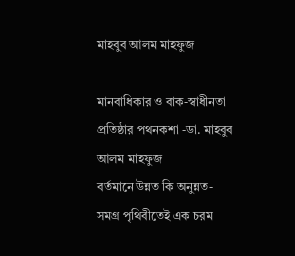মাহবুব আলম মাহফুজ

মানবাধিকার ও বাক-স্বাধীনতা প্রতিষ্ঠার পথনকশা -ডা. মাহবুব আলম মাহফুজ
বর্তমানে উন্নত কি অনুন্নত- সমগ্র পৃথিবীতেই এক চরম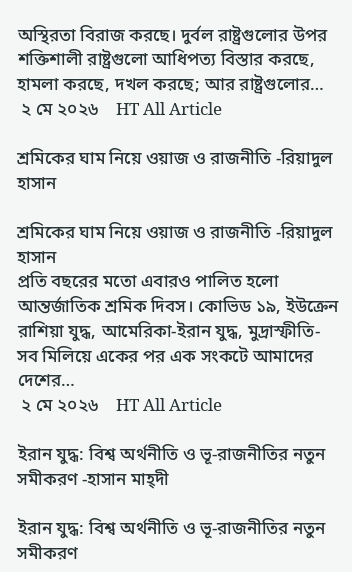অস্থিরতা বিরাজ করছে। দুর্বল রাষ্ট্রগুলোর উপর শক্তিশালী রাষ্ট্রগুলো আধিপত্য বিস্তার করছে, হামলা করছে, দখল করছে; আর রাষ্ট্রগুলোর…
 ২ মে ২০২৬    HT All Article

শ্রমিকের ঘাম নিয়ে ওয়াজ ও রাজনীতি -রিয়াদুল হাসান

শ্রমিকের ঘাম নিয়ে ওয়াজ ও রাজনীতি -রিয়াদুল হাসান
প্রতি বছরের মতো এবারও পালিত হলো আন্তর্জাতিক শ্রমিক দিবস। কোভিড ১৯, ইউক্রেন রাশিয়া যুদ্ধ, আমেরিকা-ইরান যুদ্ধ, মুদ্রাস্ফীতি- সব মিলিয়ে একের পর এক সংকটে আমাদের দেশের…
 ২ মে ২০২৬    HT All Article

ইরান যুদ্ধ: বিশ্ব অর্থনীতি ও ভূ-রাজনীতির নতুন সমীকরণ -হাসান মাহ্দী

ইরান যুদ্ধ: বিশ্ব অর্থনীতি ও ভূ-রাজনীতির নতুন সমীকরণ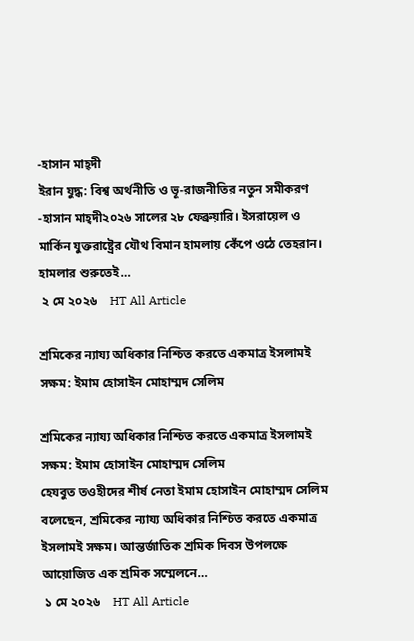-হাসান মাহ্দী
ইরান যুদ্ধ: বিশ্ব অর্থনীতি ও ভূ-রাজনীতির নতুন সমীকরণ -হাসান মাহ্দী২০২৬ সালের ২৮ ফেব্রুয়ারি। ইসরায়েল ও মার্কিন যুক্তরাষ্ট্রের যৌথ বিমান হামলায় কেঁপে ওঠে তেহরান। হামলার শুরুতেই…
 ২ মে ২০২৬    HT All Article

শ্রমিকের ন্যায্য অধিকার নিশ্চিত করতে একমাত্র ইসলামই সক্ষম: ইমাম হোসাইন মোহাম্মদ সেলিম

শ্রমিকের ন্যায্য অধিকার নিশ্চিত করতে একমাত্র ইসলামই সক্ষম: ইমাম হোসাইন মোহাম্মদ সেলিম
হেযবুত তওহীদের শীর্ষ নেতা ইমাম হোসাইন মোহাম্মদ সেলিম বলেছেন, শ্রমিকের ন্যায্য অধিকার নিশ্চিত করতে একমাত্র ইসলামই সক্ষম। আন্তর্জাতিক শ্রমিক দিবস উপলক্ষে আয়োজিত এক শ্রমিক সম্মেলনে…
 ১ মে ২০২৬    HT All Article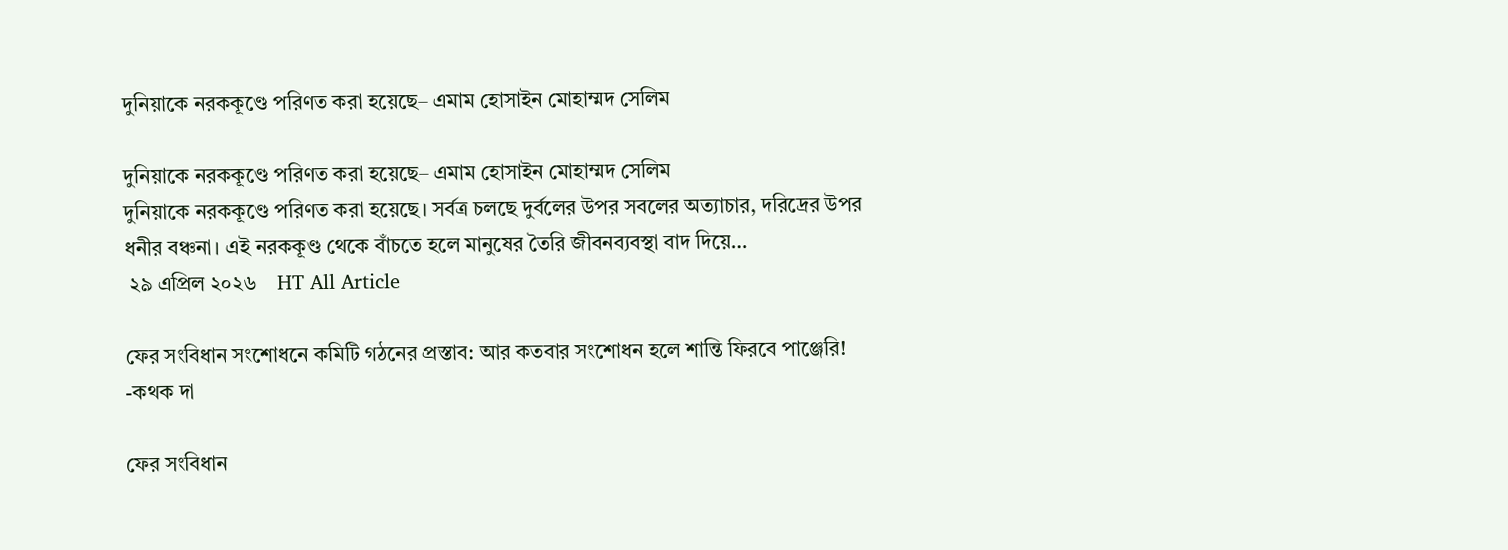দুনিয়াকে নরককূণ্ডে পরিণত করা হয়েছে– এমাম হোসাইন মোহাম্মদ সেলিম

দুনিয়াকে নরককূণ্ডে পরিণত করা হয়েছে– এমাম হোসাইন মোহাম্মদ সেলিম
দুনিয়াকে নরককূণ্ডে পরিণত করা হয়েছে। সর্বত্র চলছে দুর্বলের উপর সবলের অত্যাচার, দরিদ্রের উপর ধনীর বঞ্চনা। এই নরককূণ্ড থেকে বাঁচতে হলে মানুষের তৈরি জীবনব্যবস্থা বাদ দিয়ে…
 ২৯ এপ্রিল ২০২৬    HT All Article

ফের সংবিধান সংশোধনে কমিটি গঠনের প্রস্তাব: আর কতবার সংশোধন হলে শান্তি ফিরবে পাঞ্জেরি! -কথক দা

ফের সংবিধান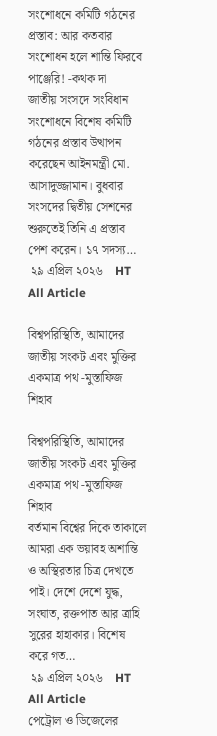সংশোধনে কমিটি গঠনের প্রস্তাব: আর কতবার সংশোধন হলে শান্তি ফিরবে পাঞ্জেরি! -কথক দা
জাতীয় সংসদে সংবিধান সংশোধনে বিশেষ কমিটি গঠনের প্রস্তাব উত্থাপন করেছেন আইনমন্ত্রী মো. আসাদুজ্জামান। বুধবার সংসদের দ্বিতীয় সেশনের শুরুতেই তিনি এ প্রস্তাব পেশ করেন। ১৭ সদস্য…
 ২৯ এপ্রিল ২০২৬    HT All Article

বিশ্বপরিস্থিতি, আমাদের জাতীয় সংকট এবং মুক্তির একমাত্র পথ -মুস্তাফিজ শিহাব

বিশ্বপরিস্থিতি, আমাদের জাতীয় সংকট এবং মুক্তির একমাত্র পথ -মুস্তাফিজ শিহাব
বর্তমান বিশ্বের দিকে তাকালে আমরা এক ভয়াবহ অশান্তি ও অস্থিরতার চিত্র দেখতে পাই। দেশে দেশে যুদ্ধ, সংঘাত, রক্তপাত আর ত্রাহি সুরের হাহাকার। বিশেষ করে গত…
 ২৯ এপ্রিল ২০২৬    HT All Article
পেট্রোল ও ডিজেলের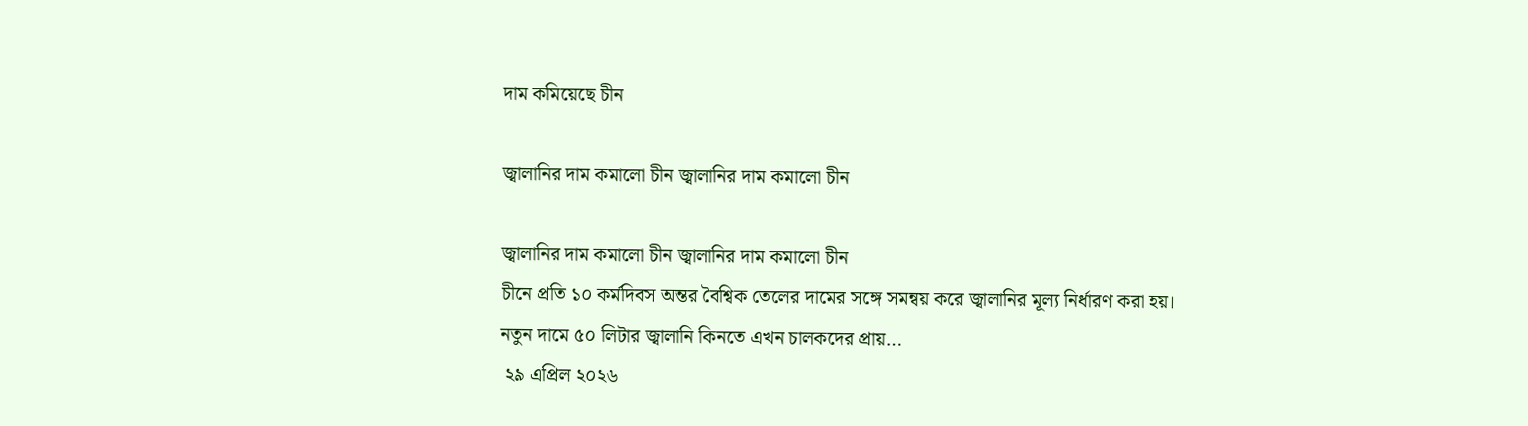দাম কমিয়েছে চীন

জ্বালানির দাম কমালো চীন জ্বালানির দাম কমালো চীন

জ্বালানির দাম কমালো চীন জ্বালানির দাম কমালো চীন
চীনে প্রতি ১০ কর্মদিবস অন্তর বৈশ্বিক তেলের দামের সঙ্গে সমন্বয় করে জ্বালানির মূল্য নির্ধারণ করা হয়। নতুন দামে ৫০ লিটার জ্বালানি কিনতে এখন চালকদের প্রায়…
 ২৯ এপ্রিল ২০২৬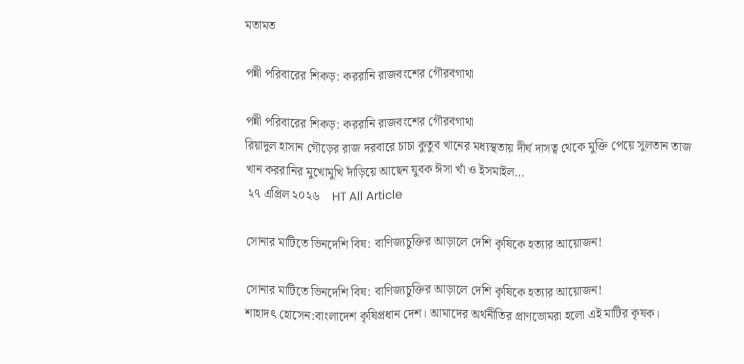মতামত

পন্নী পরিবারের শিকড়: কররানি রাজবংশের গৌরবগাথা

পন্নী পরিবারের শিকড়: কররানি রাজবংশের গৌরবগাথা
রিয়াদুল হাসান গৌড়ের রাজ দরবারে চাচা কুতুব খানের মধ্যস্থতায় দীর্ঘ দাসত্ব থেকে মুক্তি পেয়ে সুলতান তাজ খান কররানির মুখোমুখি দাঁড়িয়ে আছেন যুবক ঈসা খাঁ ও ইসমাইল…
 ২৭ এপ্রিল ২০২৬    HT All Article

সোনার মাটিতে ভিনদেশি বিষ: বাণিজ্যচুক্তির আড়ালে দেশি কৃষিকে হত্যার আয়োজন!

সোনার মাটিতে ভিনদেশি বিষ: বাণিজ্যচুক্তির আড়ালে দেশি কৃষিকে হত্যার আয়োজন!
শাহাদৎ হোসেন:বাংলাদেশ কৃষিপ্রধান দেশ। আমাদের অর্থনীতির প্রাণভোমরা হলো এই মাটির কৃষক।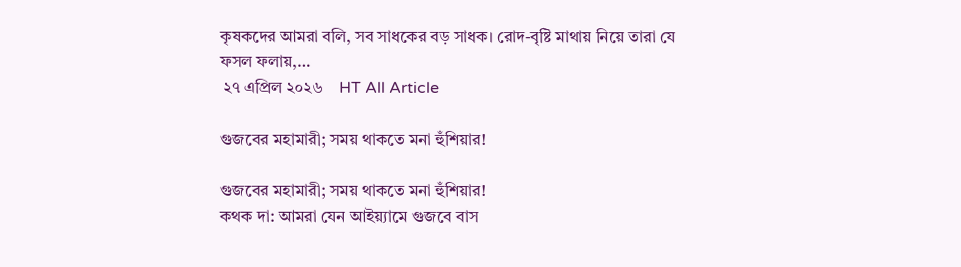কৃষকদের আমরা বলি, সব সাধকের বড় সাধক। রোদ-বৃষ্টি মাথায় নিয়ে তারা যে ফসল ফলায়,…
 ২৭ এপ্রিল ২০২৬    HT All Article

গুজবের মহামারী; সময় থাকতে মনা হুঁশিয়ার!

গুজবের মহামারী; সময় থাকতে মনা হুঁশিয়ার!
কথক দা: আমরা যেন আইয়্যামে গুজবে বাস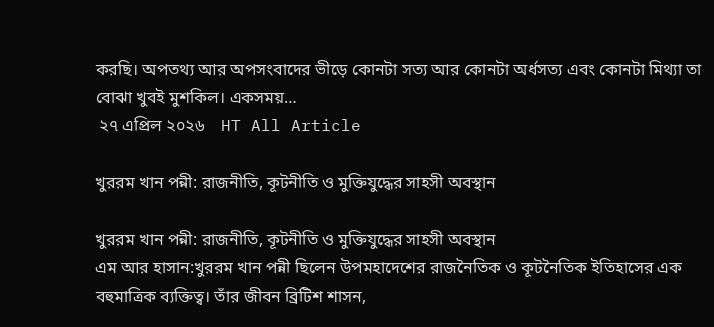করছি। অপতথ্য আর অপসংবাদের ভীড়ে কোনটা সত্য আর কোনটা অর্ধসত্য এবং কোনটা মিথ্যা তা বোঝা খুবই মুশকিল। একসময়…
 ২৭ এপ্রিল ২০২৬    HT All Article

খুররম খান পন্নী: রাজনীতি, কূটনীতি ও মুক্তিযুদ্ধের সাহসী অবস্থান

খুররম খান পন্নী: রাজনীতি, কূটনীতি ও মুক্তিযুদ্ধের সাহসী অবস্থান
এম আর হাসান:খুররম খান পন্নী ছিলেন উপমহাদেশের রাজনৈতিক ও কূটনৈতিক ইতিহাসের এক বহুমাত্রিক ব্যক্তিত্ব। তাঁর জীবন ব্রিটিশ শাসন,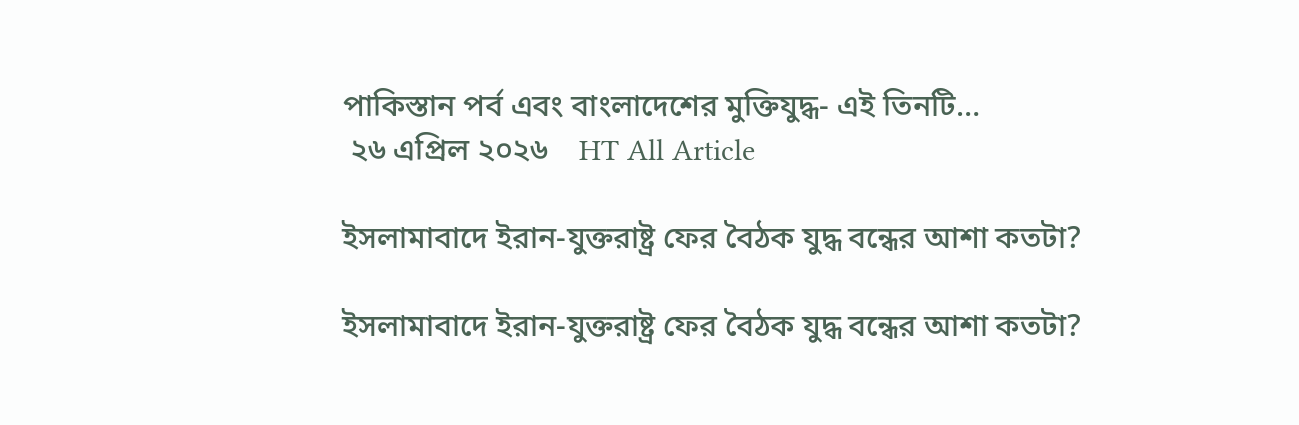পাকিস্তান পর্ব এবং বাংলাদেশের মুক্তিযুদ্ধ- এই তিনটি…
 ২৬ এপ্রিল ২০২৬    HT All Article

ইসলামাবাদে ইরান-যুক্তরাষ্ট্র ফের বৈঠক যুদ্ধ বন্ধের আশা কতটা?

ইসলামাবাদে ইরান-যুক্তরাষ্ট্র ফের বৈঠক যুদ্ধ বন্ধের আশা কতটা?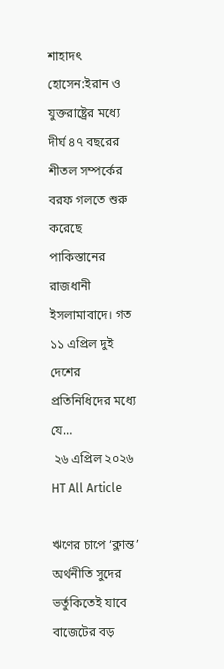শাহাদৎ হোসেন:ইরান ও যুক্তরাষ্ট্রের মধ্যে দীর্ঘ ৪৭ বছরের শীতল সম্পর্কের বরফ গলতে শুরু করেছে পাকিস্তানের রাজধানী ইসলামাবাদে। গত ১১ এপ্রিল দুই দেশের প্রতিনিধিদের মধ্যে যে…
 ২৬ এপ্রিল ২০২৬    HT All Article

ঋণের চাপে ‘ক্লান্ত’ অর্থনীতি সুদের ভর্তুকিতেই যাবে বাজেটের বড়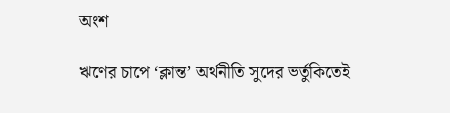অংশ

ঋণের চাপে ‘ক্লান্ত’ অর্থনীতি সুদের ভর্তুকিতেই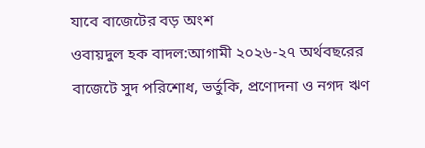যাবে বাজেটের বড় অংশ
ওবায়দুল হক বাদল:আগামী ২০২৬-২৭ অর্থবছরের বাজেটে সুদ পরিশোধ, ভর্তুকি, প্রণোদনা ও নগদ ঋণ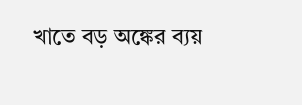খাতে বড় অঙ্কের ব্যয়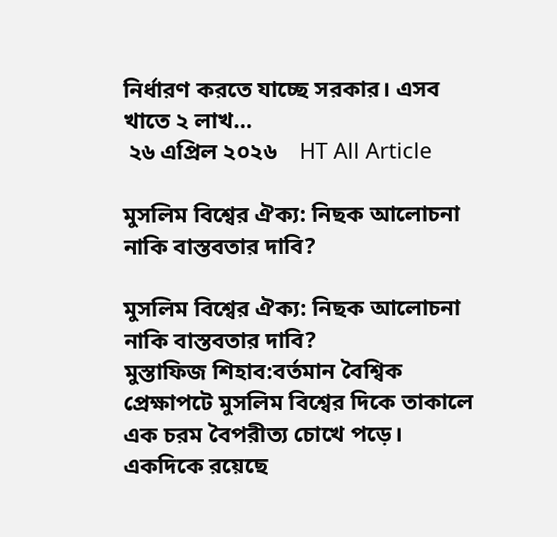নির্ধারণ করতে যাচ্ছে সরকার। এসব খাতে ২ লাখ…
 ২৬ এপ্রিল ২০২৬    HT All Article

মুসলিম বিশ্বের ঐক্য: নিছক আলোচনা নাকি বাস্তবতার দাবি?

মুসলিম বিশ্বের ঐক্য: নিছক আলোচনা নাকি বাস্তবতার দাবি?
মুস্তাফিজ শিহাব:বর্তমান বৈশ্বিক প্রেক্ষাপটে মুসলিম বিশ্বের দিকে তাকালে এক চরম বৈপরীত্য চোখে পড়ে। একদিকে রয়েছে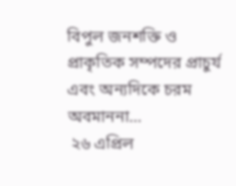বিপুল জনশক্তি ও প্রাকৃতিক সম্পদের প্রাচুর্য এবং অন্যদিকে চরম অবমাননা…
 ২৬ এপ্রিল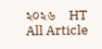২০২৬    HT All Article